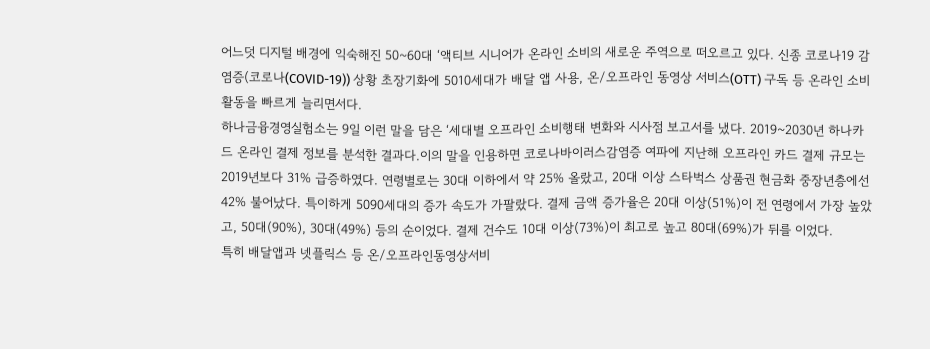어느덧 디지털 배경에 익숙해진 50~60대 ‘액티브 시니어가 온라인 소비의 새로운 주역으로 떠오르고 있다. 신종 코로나19 감염증(코로나(COVID-19)) 상황 초장기화에 5010세대가 배달 앱 사용, 온/오프라인 동영상 서비스(OTT) 구독 등 온라인 소비 활동을 빠르게 늘리면서다.
하나금융경영실험소는 9일 이런 말을 담은 ‘세대별 오프라인 소비행태 변화와 시사점 보고서를 냈다. 2019~2030년 하나카드 온라인 결제 정보를 분석한 결과다.이의 말을 인용하면 코로나바이러스감염증 여파에 지난해 오프라인 카드 결제 규모는 2019년보다 31% 급증하였다. 연령별로는 30대 이하에서 약 25% 올랐고, 20대 이상 스타벅스 상품권 현금화 중장년층에선 42% 불어났다. 특이하게 5090세대의 증가 속도가 가팔랐다. 결제 금액 증가율은 20대 이상(51%)이 전 연령에서 가장 높았고, 50대(90%), 30대(49%) 등의 순이었다. 결제 건수도 10대 이상(73%)이 최고로 높고 80대(69%)가 뒤를 이었다.
특히 배달앱과 넷플릭스 등 온/오프라인동영상서비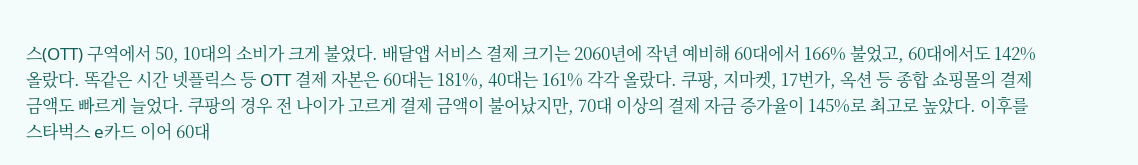스(OTT) 구역에서 50, 10대의 소비가 크게 불었다. 배달앱 서비스 결제 크기는 2060년에 작년 예비해 60대에서 166% 불었고, 60대에서도 142% 올랐다. 똑같은 시간 넷플릭스 등 OTT 결제 자본은 60대는 181%, 40대는 161% 각각 올랐다. 쿠팡, 지마켓, 17번가, 옥션 등 종합 쇼핑몰의 결제 금액도 빠르게 늘었다. 쿠팡의 경우 전 나이가 고르게 결제 금액이 불어났지만, 70대 이상의 결제 자금 증가율이 145%로 최고로 높았다. 이후를 스타벅스 e카드 이어 60대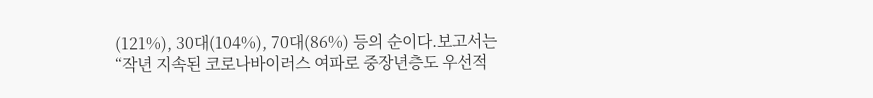(121%), 30대(104%), 70대(86%) 등의 순이다.보고서는 “작년 지속된 코로나바이러스 여파로 중장년층도 우선적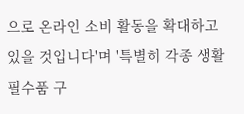으로 온라인 소비 활동을 확대하고 있을 것입니다'며 '특별히 각종 생활필수품 구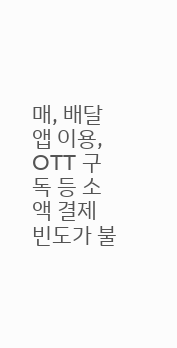매, 배달 앱 이용, OTT 구독 등 소액 결제 빈도가 불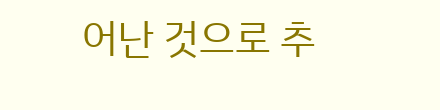어난 것으로 추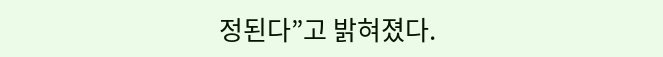정된다”고 밝혀졌다.